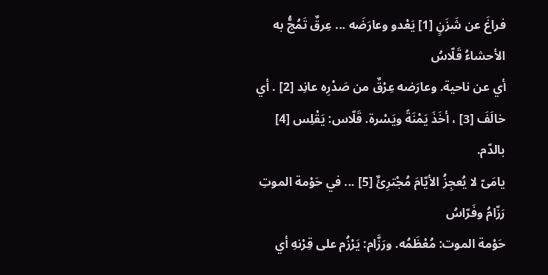فراغَ عن شَزَنٍ [1] يَعْدو وعارَضَه ... عِرقٌ تَمُجُّ به الأحشاءُ قَلّاسُ
أي عن ناحية. وعارَضه عِرْقٌ من صَدْرِه عانِد [2] . أي خالَفَ [3] ، أخَذَ يَمْنَةً ويَسْرة. قَلّاس: يَقْلِس [4] بالدّم.
يامَىّ لا يُعجِزُ الأيّامَ مُجْترِئٌ [5] ... في حَوْمة الموتِ رَزّامُ وفَرّاسُ
حَوْمة الموت: مُعْظَمُه. ورَزَّام: يَرْزُم على قِرْنهِ أي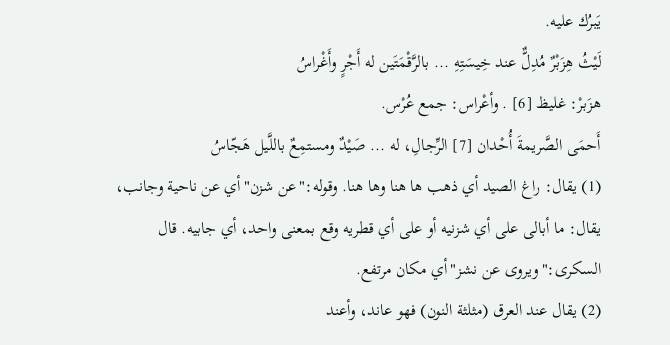يَبرُك عليه.
لَيْثُ هِزَبْرٌ مُدِلٌّ عند خِيسَتِهِ ... بالرَّقْمَتَين له أَجْرٍ وأَغْراسُ
هزَبرْ: غليظ [6] . وأعْراس: جمع عُرْس.
أَحمَى الصَّريمةَ أُحْدان [7] الرِّجالِ، له ... صَيْدٌ ومستمِعٌ باللَّيل هَجّاسُ
(1) يقال: راغ الصيد أي ذهب ها هنا وها هنا. وقوله:"عن شزن"أي عن ناحية وجانب، يقال: ما أبالى على أي شزنيه أو على أي قطريه وقع بمعنى واحد، أي جابيه. قال السكرى:"ويروى عن نشز"أي مكان مرتفع.
(2) يقال عند العرق (مثلثة النون) فهو عاند، وأعند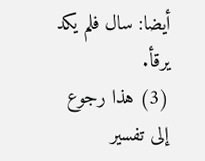أيضا: سال فلم يكد يرقأ.
(3) هذا رجوع إلى تفسير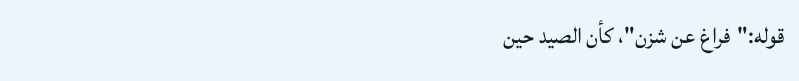قوله:"فراغ عن شزن"، كأن الصيد حين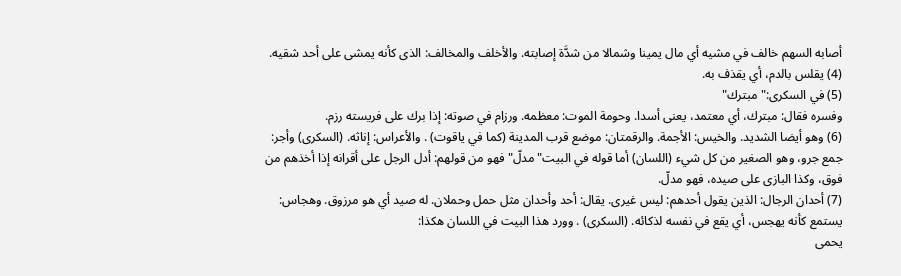أصابه السهم خالف في مشيه أي مال يمينا وشمالا من شدَّة إصابته. والأخلف والمخالف: الذى كأنه يمشى على أحد شقيه.
(4) يقلس بالدم، أي يقذف به.
(5) في السكرى:"مبترك"
وفسره فقال: مبترك، أي معتمد، يعنى أسدا. وحومة الموت: معظمه. ورزام في صوته: إذا برك على فريسته رزم.
(6) وهو أيضا الشديد. والخيس: الأجمة. والرقمتان: موضع قرب المدينة (كما في ياقوت) . والأعراس: إناثه. (السكرى) وأجر: جمع جرو، وهو الصغير من كل شيء (اللسان) أما قوله في البيت"مدلّ"فهو من قولهم: أدل الرجل على أقرانه إذا أخذهم من فوق، وكذا البازى على صيده، فهو مدلّ.
(7) أحدان الرجال: الذين يقول أحدهم: ليس غيرى. يقال: أحد وأحدان مثل حمل وحملان. له صيد أي هو مرزوق. وهجاس: يستمع كأنه يهجس، أي يقع في نفسه لذكائه. (السكرى) . وورد هذا البيت في اللسان هكذا:
يحمى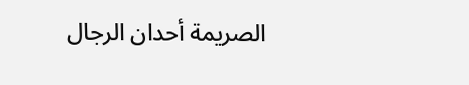الصريمة أحدان الرجال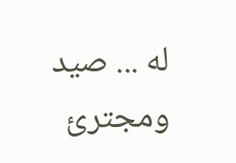له ... صيد ومجترئ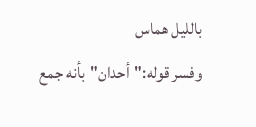بالليل هماس
وفسر قوله:"أحدان"بأنه جمع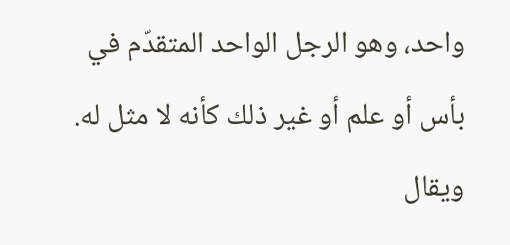واحد، وهو الرجل الواحد المتقدّم في بأس أو علم أو غير ذلك كأنه لا مثل له. ويقال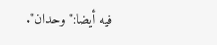فيه أيضا:"وحدان".